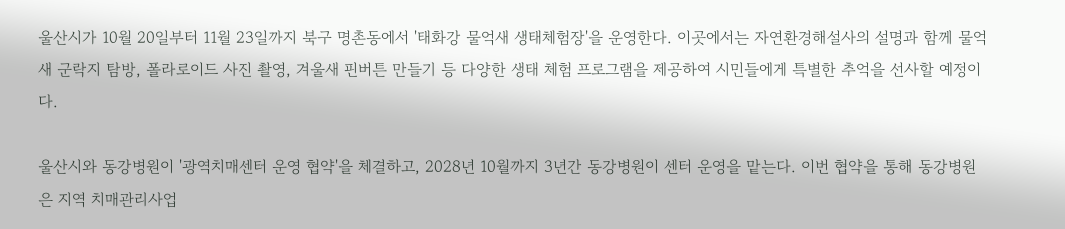울산시가 10월 20일부터 11월 23일까지 북구 명촌동에서 '태화강 물억새 생태체험장'을 운영한다. 이곳에서는 자연환경해설사의 설명과 함께 물억새 군락지 탐방, 폴라로이드 사진 촬영, 겨울새 핀버튼 만들기 등 다양한 생태 체험 프로그램을 제공하여 시민들에게 특별한 추억을 선사할 예정이다.

울산시와 동강병원이 '광역치매센터 운영 협약'을 체결하고, 2028년 10월까지 3년간 동강병원이 센터 운영을 맡는다. 이번 협약을 통해 동강병원은 지역 치매관리사업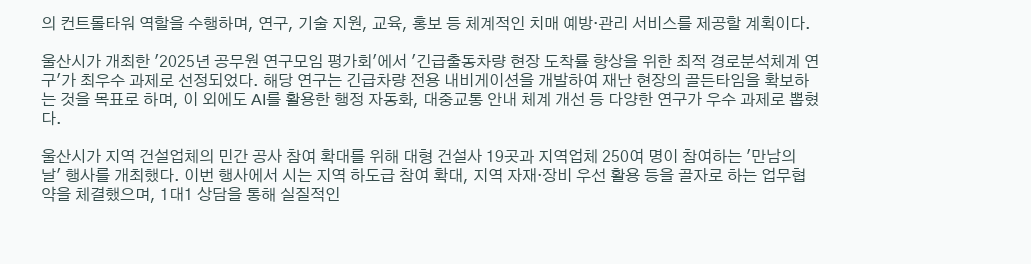의 컨트롤타워 역할을 수행하며, 연구, 기술 지원, 교육, 홍보 등 체계적인 치매 예방·관리 서비스를 제공할 계획이다.

울산시가 개최한 '2025년 공무원 연구모임 평가회'에서 '긴급출동차량 현장 도착률 향상을 위한 최적 경로분석체계 연구'가 최우수 과제로 선정되었다. 해당 연구는 긴급차량 전용 내비게이션을 개발하여 재난 현장의 골든타임을 확보하는 것을 목표로 하며, 이 외에도 AI를 활용한 행정 자동화, 대중교통 안내 체계 개선 등 다양한 연구가 우수 과제로 뽑혔다.

울산시가 지역 건설업체의 민간 공사 참여 확대를 위해 대형 건설사 19곳과 지역업체 250여 명이 참여하는 '만남의 날' 행사를 개최했다. 이번 행사에서 시는 지역 하도급 참여 확대, 지역 자재·장비 우선 활용 등을 골자로 하는 업무협약을 체결했으며, 1대1 상담을 통해 실질적인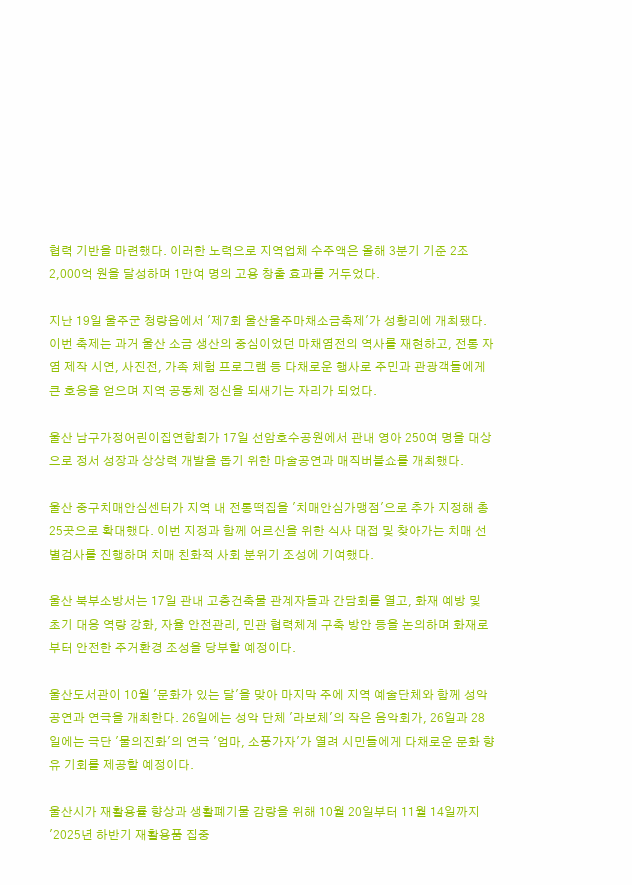협력 기반을 마련했다. 이러한 노력으로 지역업체 수주액은 올해 3분기 기준 2조 2,000억 원을 달성하며 1만여 명의 고용 창출 효과를 거두었다.

지난 19일 울주군 청량읍에서 '제7회 울산울주마채소금축제'가 성황리에 개최됐다. 이번 축제는 과거 울산 소금 생산의 중심이었던 마채염전의 역사를 재현하고, 전통 자염 제작 시연, 사진전, 가족 체험 프로그램 등 다채로운 행사로 주민과 관광객들에게 큰 호응을 얻으며 지역 공동체 정신을 되새기는 자리가 되었다.

울산 남구가정어린이집연합회가 17일 선암호수공원에서 관내 영아 250여 명을 대상으로 정서 성장과 상상력 개발을 돕기 위한 마술공연과 매직버블쇼를 개최했다.

울산 중구치매안심센터가 지역 내 전통떡집을 '치매안심가맹점'으로 추가 지정해 총 25곳으로 확대했다. 이번 지정과 함께 어르신을 위한 식사 대접 및 찾아가는 치매 선별검사를 진행하며 치매 친화적 사회 분위기 조성에 기여했다.

울산 북부소방서는 17일 관내 고층건축물 관계자들과 간담회를 열고, 화재 예방 및 초기 대응 역량 강화, 자율 안전관리, 민관 협력체계 구축 방안 등을 논의하며 화재로부터 안전한 주거환경 조성을 당부할 예정이다.

울산도서관이 10월 '문화가 있는 달'을 맞아 마지막 주에 지역 예술단체와 함께 성악 공연과 연극을 개최한다. 26일에는 성악 단체 '라보체'의 작은 음악회가, 26일과 28일에는 극단 '물의진화'의 연극 '엄마, 소풍가자'가 열려 시민들에게 다채로운 문화 향유 기회를 제공할 예정이다.

울산시가 재활용률 향상과 생활폐기물 감량을 위해 10월 20일부터 11월 14일까지 '2025년 하반기 재활용품 집중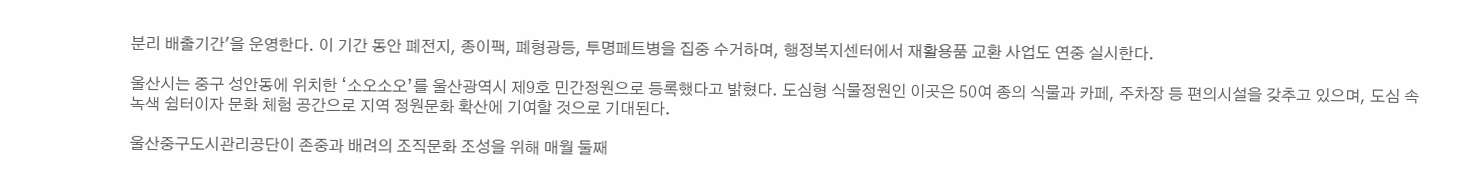분리 배출기간'을 운영한다. 이 기간 동안 폐전지, 종이팩, 폐형광등, 투명페트병을 집중 수거하며, 행정복지센터에서 재활용품 교환 사업도 연중 실시한다.

울산시는 중구 성안동에 위치한 ‘소오소오’를 울산광역시 제9호 민간정원으로 등록했다고 밝혔다. 도심형 식물정원인 이곳은 50여 종의 식물과 카페, 주차장 등 편의시설을 갖추고 있으며, 도심 속 녹색 쉼터이자 문화 체험 공간으로 지역 정원문화 확산에 기여할 것으로 기대된다.

울산중구도시관리공단이 존중과 배려의 조직문화 조성을 위해 매월 둘째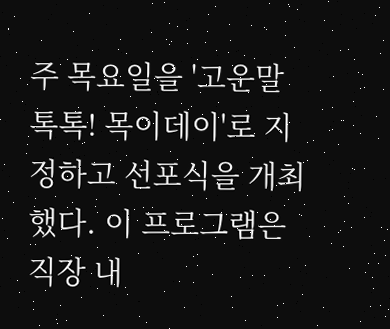주 목요일을 '고운말 톡톡! 목이데이'로 지정하고 선포식을 개최했다. 이 프로그램은 직장 내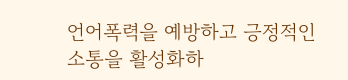언어폭력을 예방하고 긍정적인 소통을 활성화하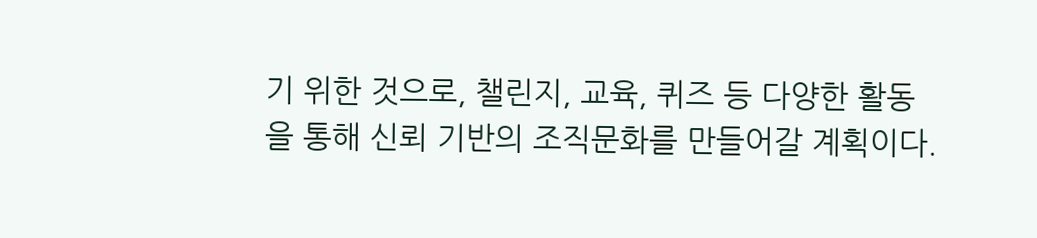기 위한 것으로, 챌린지, 교육, 퀴즈 등 다양한 활동을 통해 신뢰 기반의 조직문화를 만들어갈 계획이다.